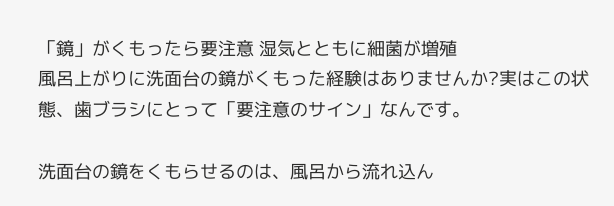「鏡」がくもったら要注意 湿気とともに細菌が増殖
風呂上がりに洗面台の鏡がくもった経験はありませんか?実はこの状態、歯ブラシにとって「要注意のサイン」なんです。

洗面台の鏡をくもらせるのは、風呂から流れ込ん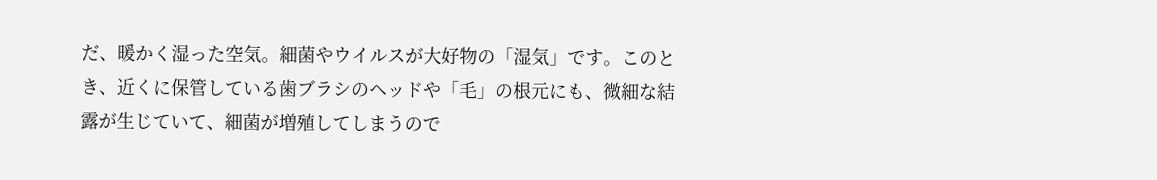だ、暖かく湿った空気。細菌やウイルスが大好物の「湿気」です。このとき、近くに保管している歯ブラシのヘッドや「毛」の根元にも、微細な結露が生じていて、細菌が増殖してしまうので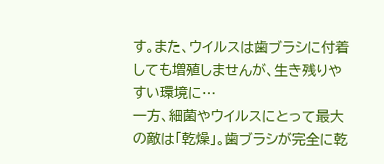す。また、ウイルスは歯ブラシに付着しても増殖しませんが、生き残りやすい環境に…
一方、細菌やウイルスにとって最大の敵は「乾燥」。歯ブラシが完全に乾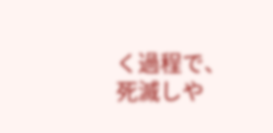く過程で、死滅しや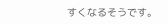すくなるそうです。